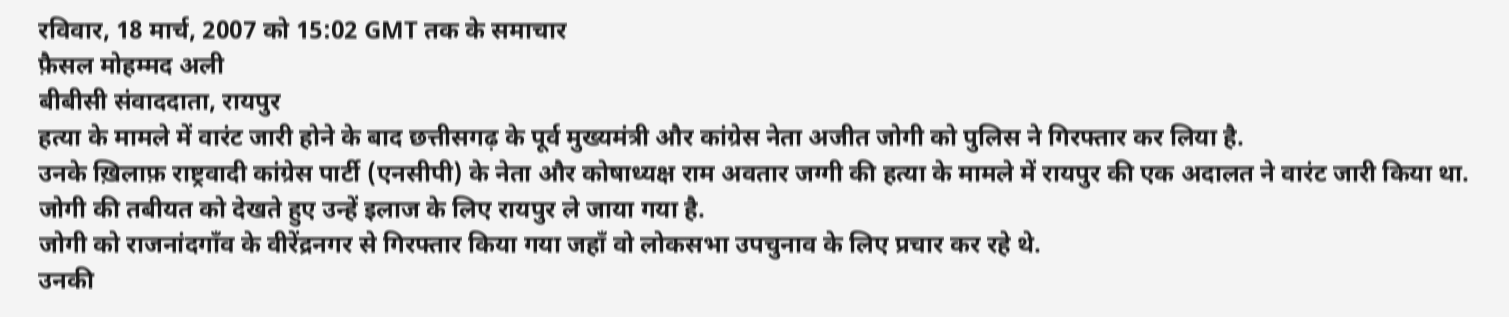रविवार, 18 मार्च, 2007 को 15:02 GMT तक के समाचार
फ़ैसल मोहम्मद अली
बीबीसी संवाददाता, रायपुर
हत्या के मामले में वारंट जारी होने के बाद छत्तीसगढ़ के पूर्व मुख्यमंत्री और कांग्रेस नेता अजीत जोगी को पुलिस ने गिरफ्तार कर लिया है.
उनके ख़िलाफ़ राष्ट्रवादी कांग्रेस पार्टी (एनसीपी) के नेता और कोषाध्यक्ष राम अवतार जग्गी की हत्या के मामले में रायपुर की एक अदालत ने वारंट जारी किया था.
जोगी की तबीयत को देखते हुए उन्हें इलाज के लिए रायपुर ले जाया गया है.
जोगी को राजनांदगाँव के वीरेंद्रनगर से गिरफ्तार किया गया जहाँ वो लोकसभा उपचुनाव के लिए प्रचार कर रहे थे.
उनकी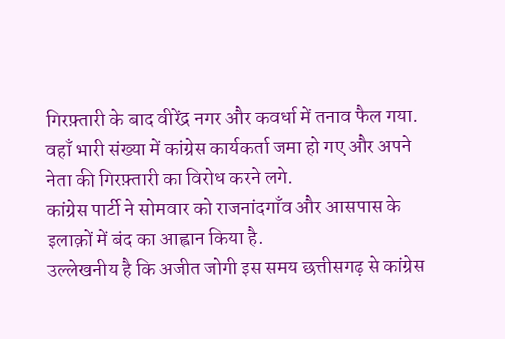गिरफ़्तारी के बाद वीरेंद्र नगर और कवर्धा में तनाव फैल गया. वहाँ भारी संख्या में कांग्रेस कार्यकर्ता जमा हो गए और अपने नेता की गिरफ़्तारी का विरोध करने लगे.
कांग्रेस पार्टी ने सोमवार को राजनांदगाँव और आसपास के इलाक़ों में बंद का आह्वान किया है.
उल्लेखनीय है कि अजीत जोगी इस समय छत्तीसगढ़ से कांग्रेस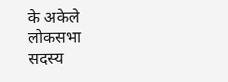के अकेले लोकसभा सदस्य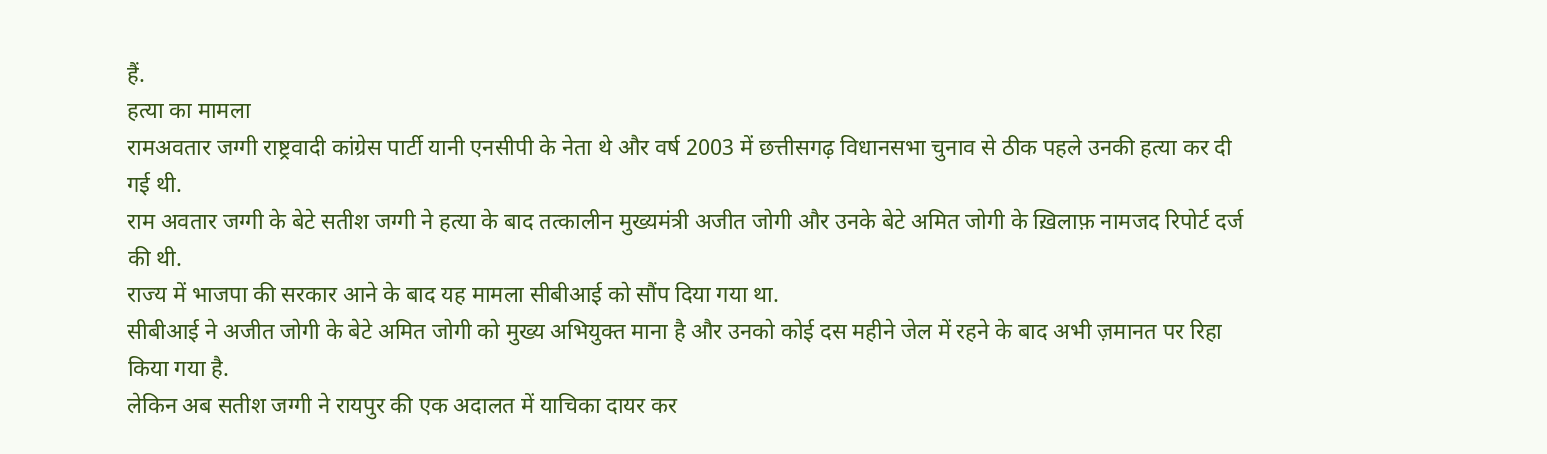हैं.
हत्या का मामला
रामअवतार जग्गी राष्ट्रवादी कांग्रेस पार्टी यानी एनसीपी के नेता थे और वर्ष 2003 में छत्तीसगढ़ विधानसभा चुनाव से ठीक पहले उनकी हत्या कर दी गई थी.
राम अवतार जग्गी के बेटे सतीश जग्गी ने हत्या के बाद तत्कालीन मुख्यमंत्री अजीत जोगी और उनके बेटे अमित जोगी के ख़िलाफ़ नामजद रिपोर्ट दर्ज की थी.
राज्य में भाजपा की सरकार आने के बाद यह मामला सीबीआई को सौंप दिया गया था.
सीबीआई ने अजीत जोगी के बेटे अमित जोगी को मुख्य अभियुक्त माना है और उनको कोई दस महीने जेल में रहने के बाद अभी ज़मानत पर रिहा किया गया है.
लेकिन अब सतीश जग्गी ने रायपुर की एक अदालत में याचिका दायर कर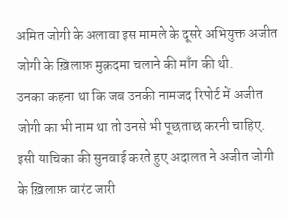अमित जोगी के अलावा इस मामले के दूसरे अभियुक्त अजीत जोगी के ख़िलाफ़ मुक़दमा चलाने की माँग की थी.
उनका कहना था कि जब उनकी नामजद रिपोर्ट में अजीत जोगी का भी नाम था तो उनसे भी पूछताछ करनी चाहिए.
इसी याचिका की सुनवाई करते हुए अदालत ने अजीत जोगी के ख़िलाफ़ वारंट जारी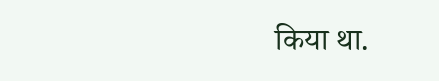किया था.